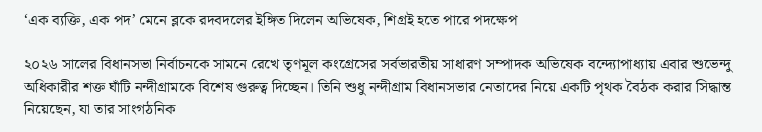‘এক ব্যক্তি, এক পদ’ মেনে ব্লকে রদবদলের ইঙ্গিত দিলেন অভিষেক, শিগ্রই হতে পারে পদক্ষেপ

২০২৬ সালের বিধানসভা নির্বাচনকে সামনে রেখে তৃণমূল কংগ্রেসের সর্বভারতীয় সাধারণ সম্পাদক অভিষেক বন্দ্যোপাধ্যায় এবার শুভেন্দু অধিকারীর শক্ত ঘাঁটি নন্দীগ্রামকে বিশেষ গুরুত্ব দিচ্ছেন। তিনি শুধু নন্দীগ্রাম বিধানসভার নেতাদের নিয়ে একটি পৃথক বৈঠক করার সিদ্ধান্ত নিয়েছেন, যা তার সাংগঠনিক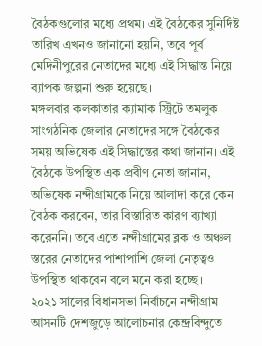বৈঠকগুলোর মধ্যে প্রথম। এই বৈঠকের সুনির্দিষ্ট তারিখ এখনও জানানো হয়নি, তবে পূর্ব মেদিনীপুরের নেতাদের মধ্যে এই সিদ্ধান্ত নিয়ে ব্যাপক জল্পনা শুরু হয়েছে।
মঙ্গলবার কলকাতার ক্যামাক স্ট্রিটে তমলুক সাংগঠনিক জেলার নেতাদের সঙ্গে বৈঠকের সময় অভিষেক এই সিদ্ধান্তের কথা জানান। এই বৈঠকে উপস্থিত এক প্রবীণ নেতা জানান, অভিষেক নন্দীগ্রামকে নিয়ে আলাদা করে কেন বৈঠক করবেন, তার বিস্তারিত কারণ ব্যাখ্যা করেননি। তবে এতে নন্দীগ্রামের ব্লক ও অঞ্চল স্তরের নেতাদের পাশাপাশি জেলা নেতৃত্বও উপস্থিত থাকবেন বলে মনে করা হচ্ছে।
২০২১ সালের বিধানসভা নির্বাচনে নন্দীগ্রাম আসনটি দেশজুড়ে আলোচনার কেন্দ্রবিন্দুতে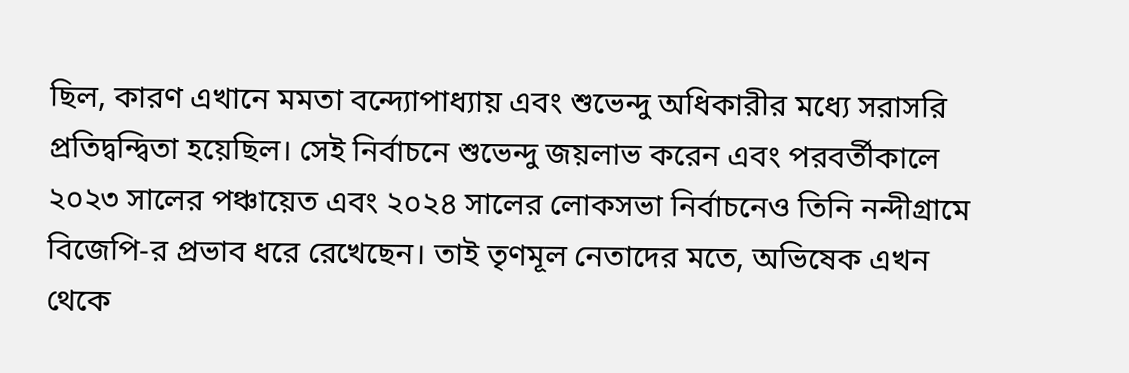ছিল, কারণ এখানে মমতা বন্দ্যোপাধ্যায় এবং শুভেন্দু অধিকারীর মধ্যে সরাসরি প্রতিদ্বন্দ্বিতা হয়েছিল। সেই নির্বাচনে শুভেন্দু জয়লাভ করেন এবং পরবর্তীকালে ২০২৩ সালের পঞ্চায়েত এবং ২০২৪ সালের লোকসভা নির্বাচনেও তিনি নন্দীগ্রামে বিজেপি-র প্রভাব ধরে রেখেছেন। তাই তৃণমূল নেতাদের মতে, অভিষেক এখন থেকে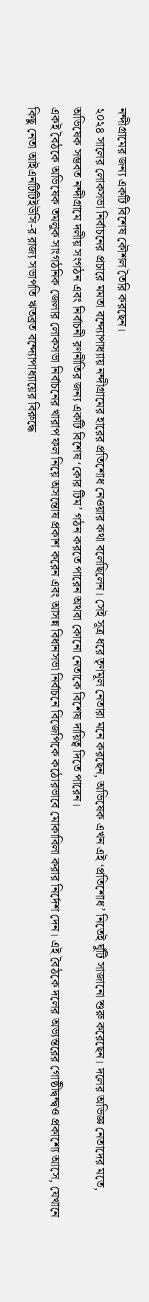নন্দীগ্রামের জন্য একটি বিশেষ কৌশল তৈরি করছেন।
২০২৪ সালের লোকসভা নির্বাচনের প্রচারে মমতা বন্দ্যোপাধ্যায় নন্দীগ্রামের হারের প্রতিশোধ নেওয়ার কথা বলেছিলেন। সেই সূত্র ধরে তৃণমূল নেতারা মনে করছেন, অভিষেক এখন এই ‘প্রতিশোধ’ নিতেই ঘুঁটি সাজানো শুরু করেছেন। দলের অভিজ্ঞ নেতাদের মতে, অভিষেক সম্ভবত নন্দীগ্রামে দলীয় সংগঠন এবং নির্বাচনী রণনীতির জন্য একটি বিশেষ ‘কোর টিম’ গঠন করতে পারেন অথবা কোনো নেতাকে বিশেষ দায়িত্ব দিতে পারেন।
একই বৈঠকে অভিষেক তমলুক সাংগঠনিক জেলার লোকসভা নির্বাচনের খারাপ ফল নিয়ে অসন্তোষ প্রকাশ করেন এবং আসন্ন বিধানসভা নির্বাচনে বিজেপিকে কঠোরভাবে মোকাবিলা করার নির্দেশ দেন। এই বৈঠকে দলের অভ্যন্তরের গোষ্ঠীদ্বন্দ্বও প্রকাশ্যে আসে, যেখানে কিছু নেতা আইএনটিটিইউসি-র রাজ্য সভাপতি ঋতব্রত বন্দ্যোপাধ্যায়ের বিরুদ্ধে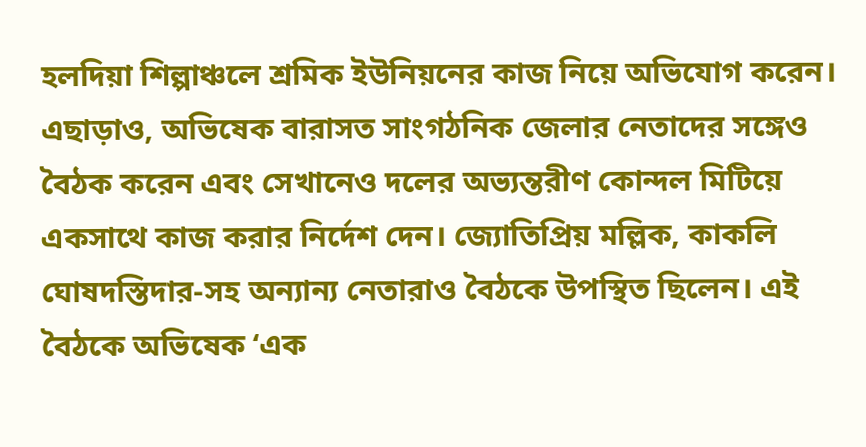হলদিয়া শিল্পাঞ্চলে শ্রমিক ইউনিয়নের কাজ নিয়ে অভিযোগ করেন।
এছাড়াও, অভিষেক বারাসত সাংগঠনিক জেলার নেতাদের সঙ্গেও বৈঠক করেন এবং সেখানেও দলের অভ্যন্তরীণ কোন্দল মিটিয়ে একসাথে কাজ করার নির্দেশ দেন। জ্যোতিপ্রিয় মল্লিক, কাকলি ঘোষদস্তিদার-সহ অন্যান্য নেতারাও বৈঠকে উপস্থিত ছিলেন। এই বৈঠকে অভিষেক ‘এক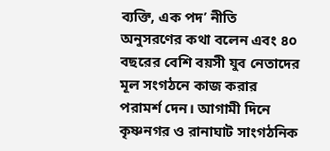ব্যক্তি, এক পদ’ নীতি অনুসরণের কথা বলেন এবং ৪০ বছরের বেশি বয়সী যুব নেতাদের মূল সংগঠনে কাজ করার পরামর্শ দেন। আগামী দিনে কৃষ্ণনগর ও রানাঘাট সাংগঠনিক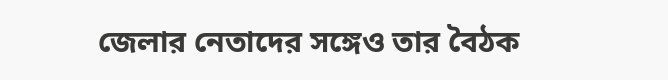জেলার নেতাদের সঙ্গেও তার বৈঠক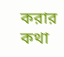করার কথা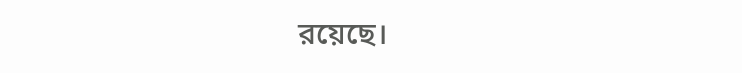রয়েছে।